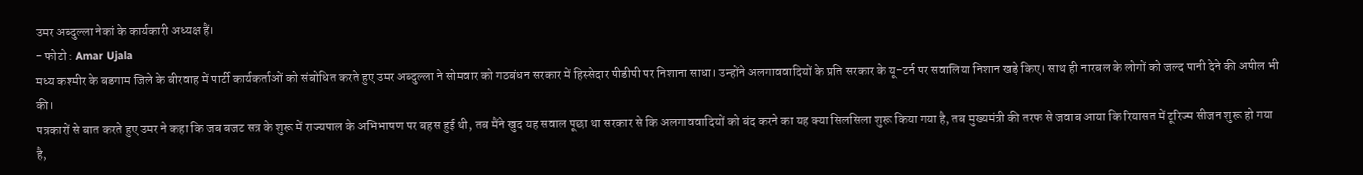उमर अब्दुल्ला नेकां के कार्यकारी अध्यक्ष हैं।
- फोटो : Amar Ujala
मध्य कश्मीर के बडगाम जिले के बीरवाह में पार्टी कार्यकर्ताओं को संबोधित करते हुए उमर अब्दुल्ला ने सोमवार को गठबंधन सरकार में हिस्सेदार पीडीपी पर निशाना साधा। उन्होंने अलगाववादियों के प्रति सरकार के यू-टर्न पर सवालिया निशान खड़े किए। साथ ही नारबल के लोगों को जल्द पानी देने की अपील भी की।
पत्रकारों से बात करते हुए उमर ने कहा कि जब बजट सत्र के शुरू में राज्यपाल के अभिभाषण पर बहस हुई थी, तब मैंने खुद यह सवाल पूछा था सरकार से कि अलगाववादियों को बंद करने का यह क्या सिलसिला शुरू किया गया है, तब मुख्यमंत्री की तरफ से जवाब आया कि रियासत में टूरिज्म सीजन शुरू हो गया है,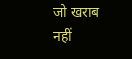जो खराब नहीं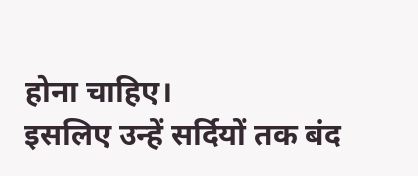होना चाहिए।
इसलिए उन्हें सर्दियों तक बंद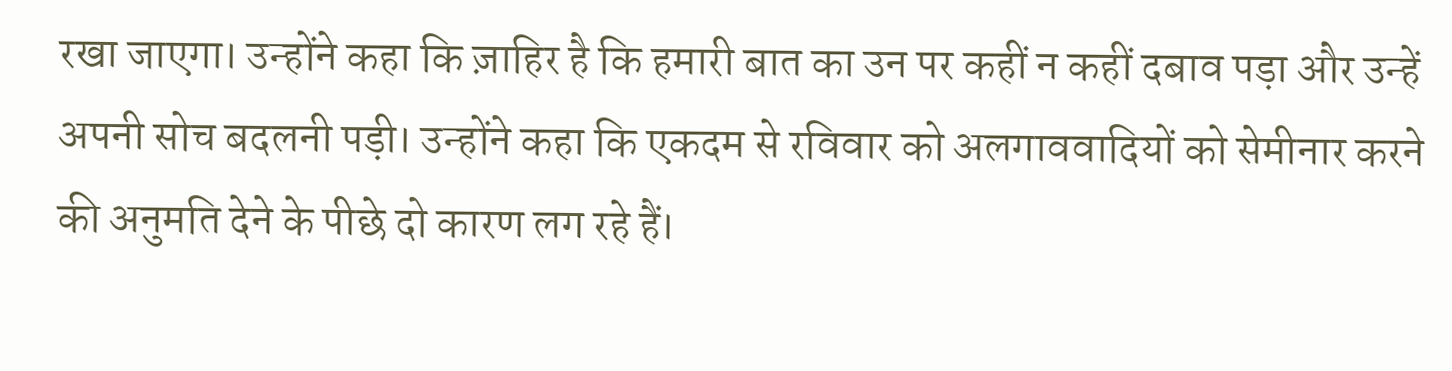रखा जाएगा। उन्होंने कहा कि ज़ाहिर है कि हमारी बात का उन पर कहीं न कहीं दबाव पड़ा और उन्हें अपनी सोच बदलनी पड़ी। उन्होंने कहा कि एकदम से रविवार को अलगाववादियों को सेमीनार करने की अनुमति देने के पीछे दो कारण लग रहे हैं।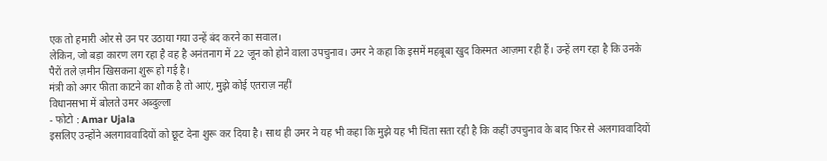एक तो हमारी ओर से उन पर उठाया गया उन्हें बंद करने का सवाल।
लेकिन, जो बड़ा कारण लग रहा है वह है अनंतनाग में 22 जून को होने वाला उपचुनाव। उमर ने कहा कि इसमें महबूबा खुद किस्मत आज़मा रही हैं। उन्हें लग रहा है कि उनके पैरों तले ज़मीन खिसकना शुरू हो गई है।
मंत्री को अगर फीता काटने का शौक है तो आएं, मुझे कोई एतराज़ नहीं
विधानसभा में बोलते उमर अब्दुल्ला
- फोटो : Amar Ujala
इसलिए उन्होंने अलगाववादियों को छूट देना शुरू कर दिया है। साथ ही उमर ने यह भी कहा कि मुझे यह भी चिंता सता रही है कि कहीं उपचुनाव के बाद फिर से अलगाववादियों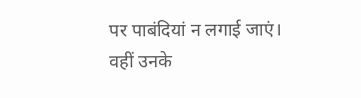पर पाबंदियां न लगाई जाएं।
वहीं उनके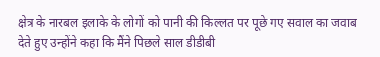क्षेत्र के नारबल इलाके के लोगों को पानी की किल्लत पर पूछे गए सवाल का जवाब देते हुए उन्होंने कहा कि मैंने पिछले साल डीडीबी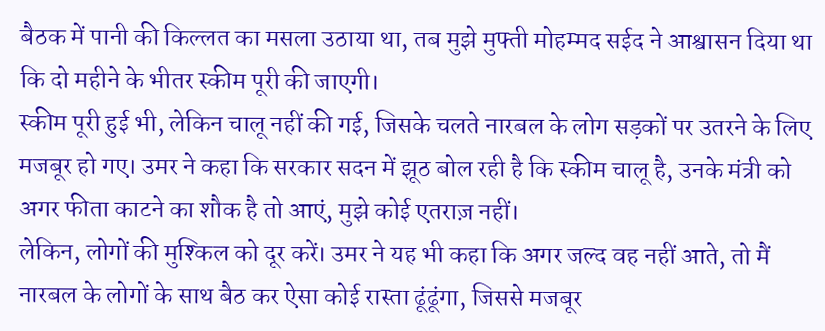बैठक में पानी की किल्लत का मसला उठाया था, तब मुझे मुफ्ती मोहम्मद सईद ने आश्वासन दिया था कि दो महीने के भीतर स्कीम पूरी की जाएगी।
स्कीम पूरी हुई भी, लेकिन चालू नहीं की गई, जिसके चलते नारबल के लोग सड़कों पर उतरने के लिए मजबूर हो गए। उमर ने कहा कि सरकार सदन में झूठ बोल रही है कि स्कीम चालू है, उनके मंत्री को अगर फीता काटने का शौक है तो आएं, मुझे कोई एतराज़ नहीं।
लेकिन, लोगों की मुश्किल को दूर करें। उमर ने यह भी कहा कि अगर जल्द वह नहीं आते, तो मैं नारबल के लोगों के साथ बैठ कर ऐसा कोई रास्ता ढूंढूंगा, जिससे मजबूर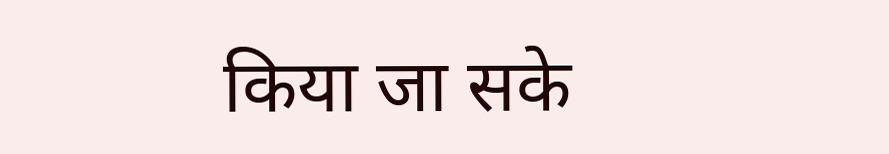किया जा सके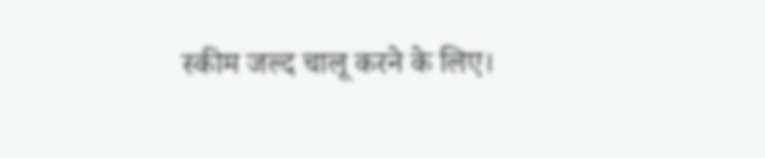स्कीम जल्द चालू करने के लिए।